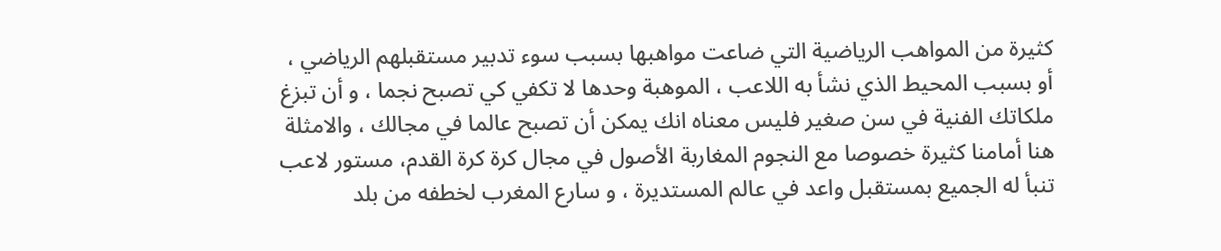كثيرة من المواهب الرياضية التي ضاعت مواهبها بسبب سوء تدبير مستقبلهم الرياضي ، أو بسبب المحيط الذي نشأ به اللاعب ، الموهبة وحدها لا تكفي كي تصبح نجما ، و أن تبزغ ملكاتك الفنية في سن صغير فليس معناه انك يمكن أن تصبح عالما في مجالك ، والامثلة هنا أمامنا كثيرة خصوصا مع النجوم المغاربة الأصول في مجال كرة كرة القدم، مستور لاعب تنبأ له الجميع بمستقبل واعد في عالم المستديرة ، و سارع المغرب لخطفه من بلد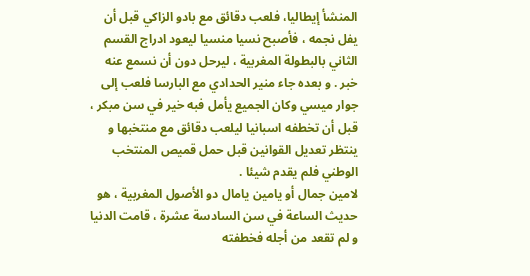المنشأ إيطاليا، فلعب دقائق مع بادو الزاكي قبل أن يفل نجمه ، فأصبح نسيا منسيا ليعود ادراج القسم الثاني بالبطولة المغربية ، ليرحل دون أن نسمع عنه خبر . و بعده جاء منير الحدادي مع البارسا فلعب إلى جوار ميسي وكان الجميع يأمل فبه خير في سن مبكر ، قبل أن تخطفه اسبانيا ليلعب دقائق مع منتخبها و ينتظر تعديل القوانين قبل حمل قميص المنتخب الوطني فلم يقدم شيئا .
لامين جمال أو يامين يامال دو الأصول المغربية ، هو حديث الساعة في سن السادسة عشرة ، قامت الدنيا و لم تقعد من أجله فخطفته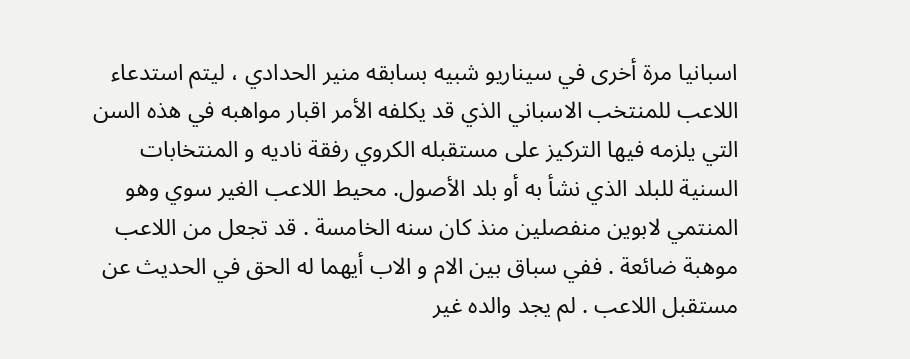اسبانيا مرة أخرى في سيناريو شبيه بسابقه منير الحدادي ، ليتم استدعاء اللاعب للمنتخب الاسباني الذي قد يكلفه الأمر اقبار مواهبه في هذه السن التي يلزمه فيها التركيز على مستقبله الكروي رفقة ناديه و المنتخابات السنية للبلد الذي نشأ به أو بلد الأصول. محيط اللاعب الغير سوي وهو المنتمي لابوين منفصلين منذ كان سنه الخامسة . قد تجعل من اللاعب موهبة ضائعة . ففي سباق بين الام و الاب أيهما له الحق في الحديث عن مستقبل اللاعب . لم يجد والده غير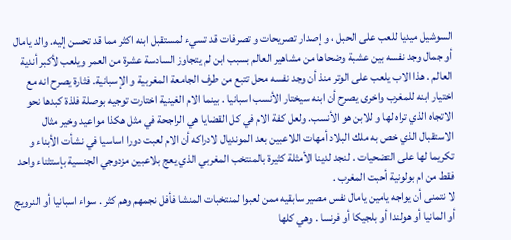السوشيل ميديا للعب على الحبل ، و إصدار تصريحات و تصرفات قد تسيء لمستقبل ابنه اكثر مما قد تحسن إليه. والد يامال أو جمال وجد نفسه بين عشبة وضحاها من مشاهير العالم بسبب ابن لم يتجاوز السادسة عشرة من العمر ويلعب لأكبر أندية العالم . هذا الاب يلعب على الوتر منذ أن وجد نفسه محل تتبع من طرف الجامعة المغربية و الإسبانية. فثارة يصرح انه مع اختيار ابنه للمغرب واخرى يصرح أن ابنه سيختار الأنسب اسبانيا . بينما الام الغينية اختارت توجيه بوصلة فلذة كبدها نحو الاتجاه الذي تراه لها و للابن هو الأنسب. ولعل كفة الام في كل القضايا هي الراجحة في مثل هكذا مواعيد وخير مثال الاستقبال الذي خص به ملك البلاد أمهات اللاعبين بعد المونديال لادراكه أن الام لعبت دورا اساسيا في نشأت الأبناء و تكريما لها على التضحيات . لنجد لدينا الأمثلة كثيرة بالمنتخب المغربي الذي يعج بلاعبين مزدوجي الجنسية بإستثناء واحد فقط من ام بولونية أحبت المغرب .
لا نتمنى أن يواجه يامين يامال نفس مصير سابقيه ممن لعبوا لمنتخبات المنشا فأفل نجمهم وهم كثر . سواء اسبانيا أو النرويج أو المانيا أو هولندا أو بلجيكا أو فرنسا . وهي كلها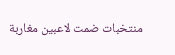منتخبات ضمت لاعبين مغاربة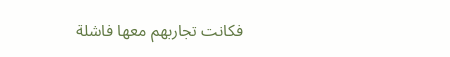فكانت تجاربهم معها فاشلة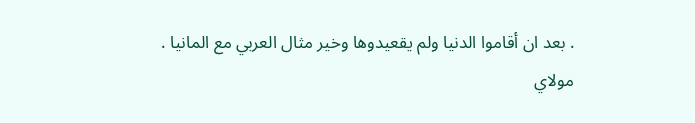. بعد ان أقاموا الدنيا ولم يقعيدوها وخير مثال العربي مع المانيا .
مولاي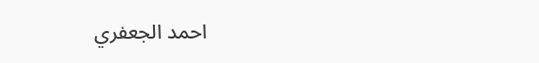احمد الجعفري